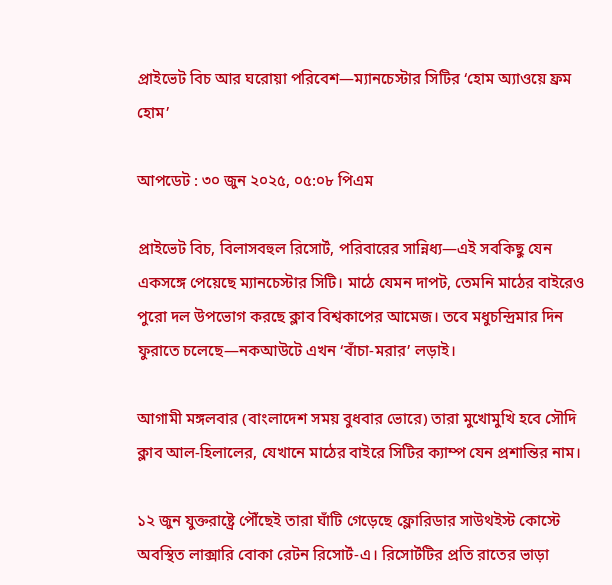প্রাইভেট বিচ আর ঘরোয়া পরিবেশ—ম্যানচেস্টার সিটির ‘হোম অ্যাওয়ে ফ্রম হোম’

আপডেট : ৩০ জুন ২০২৫, ০৫:০৮ পিএম

প্রাইভেট বিচ, বিলাসবহুল রিসোর্ট, পরিবারের সান্নিধ্য—এই সবকিছু যেন একসঙ্গে পেয়েছে ম্যানচেস্টার সিটি। মাঠে যেমন দাপট, তেমনি মাঠের বাইরেও পুরো দল উপভোগ করছে ক্লাব বিশ্বকাপের আমেজ। তবে মধুচন্দ্রিমার দিন ফুরাতে চলেছে—নকআউটে এখন ‘বাঁচা-মরার’ লড়াই।

আগামী মঙ্গলবার (বাংলাদেশ সময় বুধবার ভোরে) তারা মুখোমুখি হবে সৌদি ক্লাব আল-হিলালের, যেখানে মাঠের বাইরে সিটির ক্যাম্প যেন প্রশান্তির নাম।

১২ জুন যুক্তরাষ্ট্রে পৌঁছেই তারা ঘাঁটি গেড়েছে ফ্লোরিডার সাউথইস্ট কোস্টে অবস্থিত লাক্সারি বোকা রেটন রিসোর্ট-এ। রিসোর্টটির প্রতি রাতের ভাড়া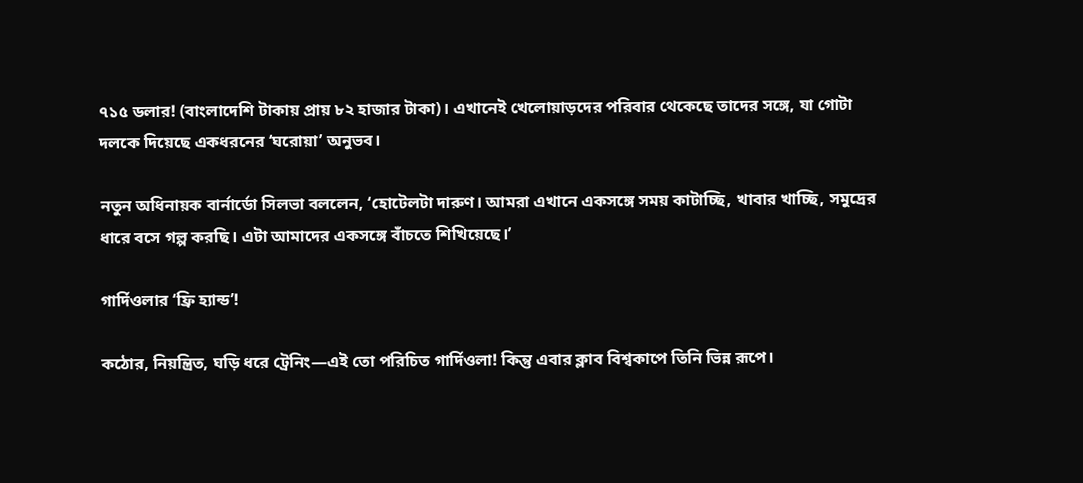৭১৫ ডলার! (বাংলাদেশি টাকায় প্রায় ৮২ হাজার টাকা)। এখানেই খেলোয়াড়দের পরিবার থেকেছে তাদের সঙ্গে, যা গোটা দলকে দিয়েছে একধরনের ‘ঘরোয়া’ অনুভব।

নতুন অধিনায়ক বার্নার্ডো সিলভা বললেন, ‘হোটেলটা দারুণ। আমরা এখানে একসঙ্গে সময় কাটাচ্ছি, খাবার খাচ্ছি, সমুদ্রের ধারে বসে গল্প করছি। এটা আমাদের একসঙ্গে বাঁচতে শিখিয়েছে।’

গার্দিওলার ‘ফ্রি হ্যান্ড’!

কঠোর, নিয়ন্ত্রিত, ঘড়ি ধরে ট্রেনিং—এই তো পরিচিত গার্দিওলা! কিন্তু এবার ক্লাব বিশ্বকাপে তিনি ভিন্ন রূপে।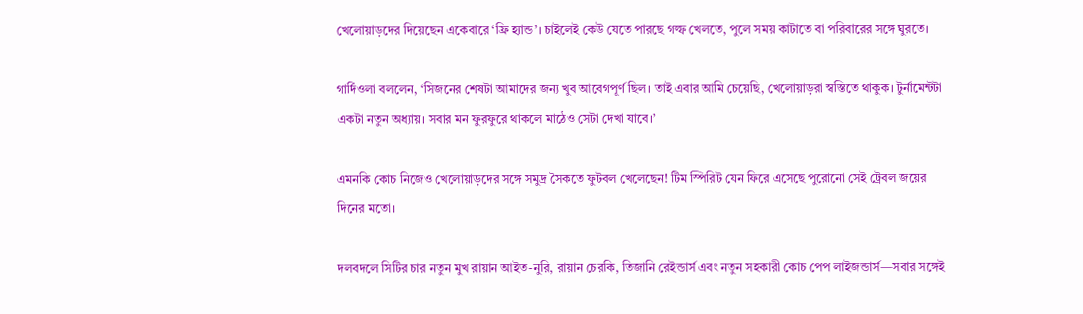খেলোয়াড়দের দিয়েছেন একেবারে ‘ফ্রি হ্যান্ড’। চাইলেই কেউ যেতে পারছে গল্ফ খেলতে, পুলে সময় কাটাতে বা পরিবারের সঙ্গে ঘুরতে।

গার্দিওলা বললেন, ‘সিজনের শেষটা আমাদের জন্য খুব আবেগপূর্ণ ছিল। তাই এবার আমি চেয়েছি, খেলোয়াড়রা স্বস্তিতে থাকুক। টুর্নামেন্টটা একটা নতুন অধ্যায়। সবার মন ফুরফুরে থাকলে মাঠেও সেটা দেখা যাবে।’

এমনকি কোচ নিজেও খেলোয়াড়দের সঙ্গে সমুদ্র সৈকতে ফুটবল খেলেছেন! টিম স্পিরিট যেন ফিরে এসেছে পুরোনো সেই ট্রেবল জয়ের দিনের মতো।

দলবদলে সিটির চার নতুন মুখ রায়ান আইত-নুরি, রায়ান চেরকি, তিজানি রেইন্ডার্স এবং নতুন সহকারী কোচ পেপ লাইজন্ডার্স—সবার সঙ্গেই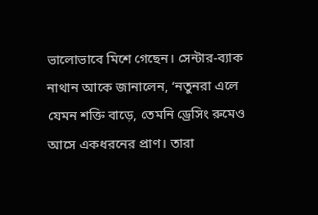ভালোভাবে মিশে গেছেন। সেন্টার-ব্যাক নাথান আকে জানালেন, ‘নতুনরা এলে যেমন শক্তি বাড়ে, তেমনি ড্রেসিং রুমেও আসে একধরনের প্রাণ। তারা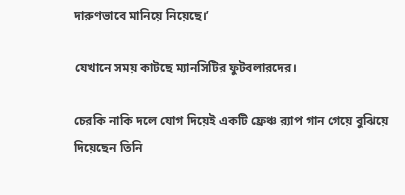দারুণভাবে মানিয়ে নিয়েছে।’

যেখানে সময় কাটছে ম্যানসিটির ফুটবলারদের।

চেরকি নাকি দলে যোগ দিয়েই একটি ফ্রেঞ্চ র‍্যাপ গান গেয়ে বুঝিয়ে দিয়েছেন তিনি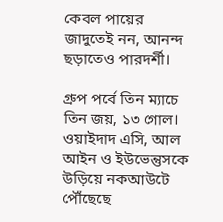কেবল পায়ের জাদুতেই নন, আনন্দ ছড়াতেও পারদর্শী।

গ্রুপ পর্বে তিন ম্যাচে তিন জয়, ১৩ গোল। ওয়াইদাদ এসি, আল আইন ও ইউভেন্তুসকে উড়িয়ে নকআউটে পৌঁছেছে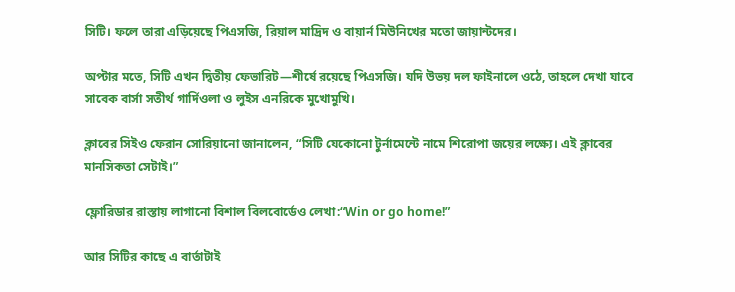সিটি। ফলে তারা এড়িয়েছে পিএসজি, রিয়াল মাদ্রিদ ও বায়ার্ন মিউনিখের মতো জায়ান্টদের।

অপ্টার মতে, সিটি এখন দ্বিতীয় ফেভারিট—শীর্ষে রয়েছে পিএসজি। যদি উভয় দল ফাইনালে ওঠে, তাহলে দেখা যাবে সাবেক বার্সা সতীর্থ গার্দিওলা ও লুইস এনরিকে মুখোমুখি।

ক্লাবের সিইও ফেরান সোরিয়ানো জানালেন, “সিটি যেকোনো টুর্নামেন্টে নামে শিরোপা জয়ের লক্ষ্যে। এই ক্লাবের মানসিকতা সেটাই।”

ফ্লোরিডার রাস্তায় লাগানো বিশাল বিলবোর্ডেও লেখা:“Win or go home!”

আর সিটির কাছে এ বার্তাটাই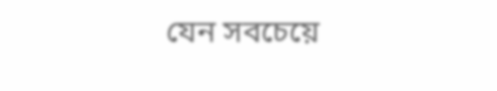যেন সবচেয়ে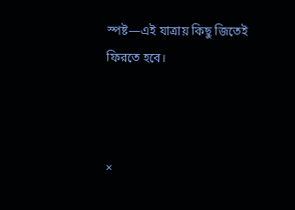স্পষ্ট—এই যাত্রায় কিছু জিতেই ফিরতে হবে।



×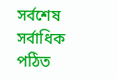সর্বশেষ সর্বাধিক পঠিত